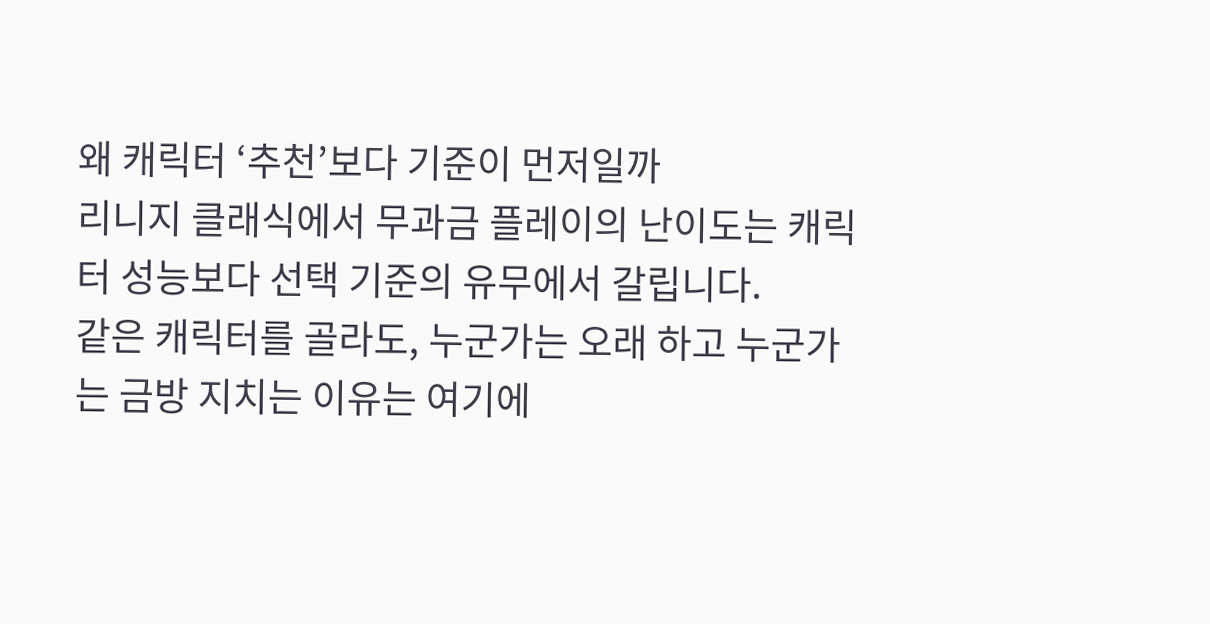왜 캐릭터 ‘추천’보다 기준이 먼저일까
리니지 클래식에서 무과금 플레이의 난이도는 캐릭터 성능보다 선택 기준의 유무에서 갈립니다.
같은 캐릭터를 골라도, 누군가는 오래 하고 누군가는 금방 지치는 이유는 여기에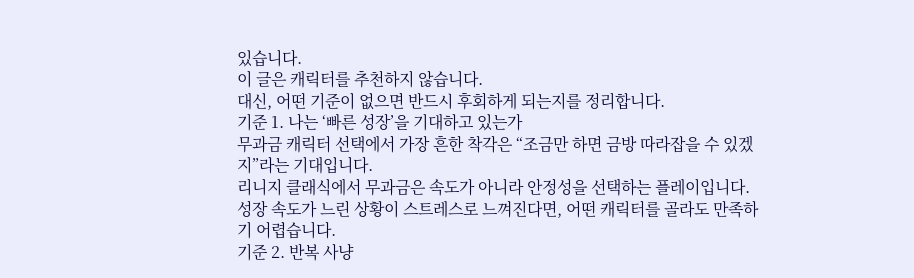있습니다.
이 글은 캐릭터를 추천하지 않습니다.
대신, 어떤 기준이 없으면 반드시 후회하게 되는지를 정리합니다.
기준 1. 나는 ‘빠른 성장’을 기대하고 있는가
무과금 캐릭터 선택에서 가장 흔한 착각은 “조금만 하면 금방 따라잡을 수 있겠지”라는 기대입니다.
리니지 클래식에서 무과금은 속도가 아니라 안정성을 선택하는 플레이입니다.
성장 속도가 느린 상황이 스트레스로 느껴진다면, 어떤 캐릭터를 골라도 만족하기 어렵습니다.
기준 2. 반복 사냥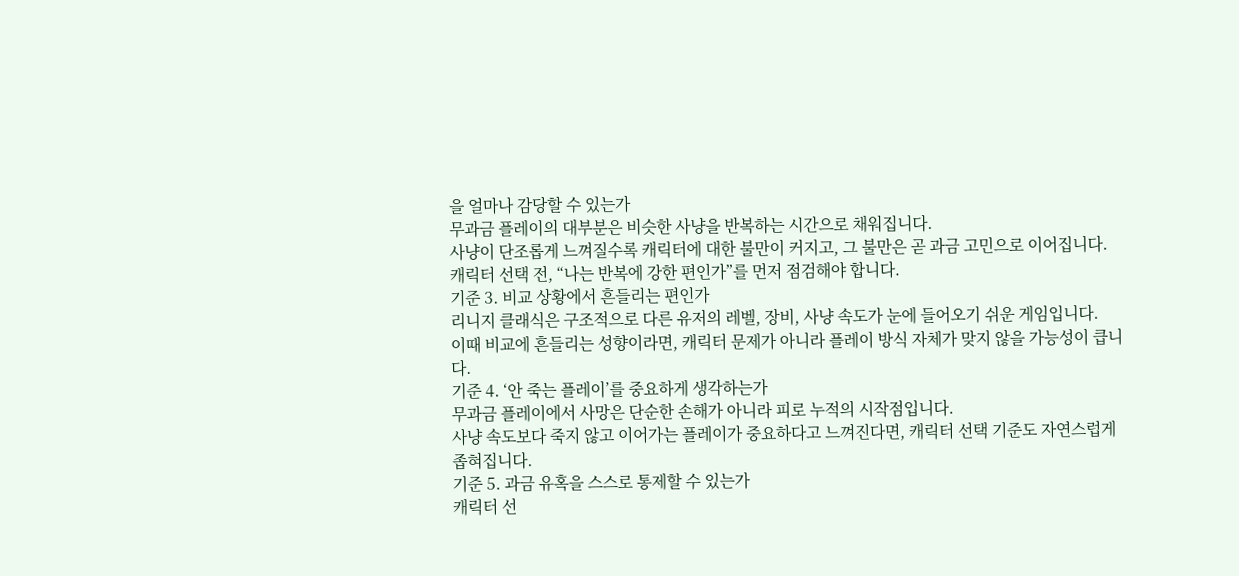을 얼마나 감당할 수 있는가
무과금 플레이의 대부분은 비슷한 사냥을 반복하는 시간으로 채워집니다.
사냥이 단조롭게 느껴질수록 캐릭터에 대한 불만이 커지고, 그 불만은 곧 과금 고민으로 이어집니다.
캐릭터 선택 전, “나는 반복에 강한 편인가”를 먼저 점검해야 합니다.
기준 3. 비교 상황에서 흔들리는 편인가
리니지 클래식은 구조적으로 다른 유저의 레벨, 장비, 사냥 속도가 눈에 들어오기 쉬운 게임입니다.
이때 비교에 흔들리는 성향이라면, 캐릭터 문제가 아니라 플레이 방식 자체가 맞지 않을 가능성이 큽니다.
기준 4. ‘안 죽는 플레이’를 중요하게 생각하는가
무과금 플레이에서 사망은 단순한 손해가 아니라 피로 누적의 시작점입니다.
사냥 속도보다 죽지 않고 이어가는 플레이가 중요하다고 느껴진다면, 캐릭터 선택 기준도 자연스럽게 좁혀집니다.
기준 5. 과금 유혹을 스스로 통제할 수 있는가
캐릭터 선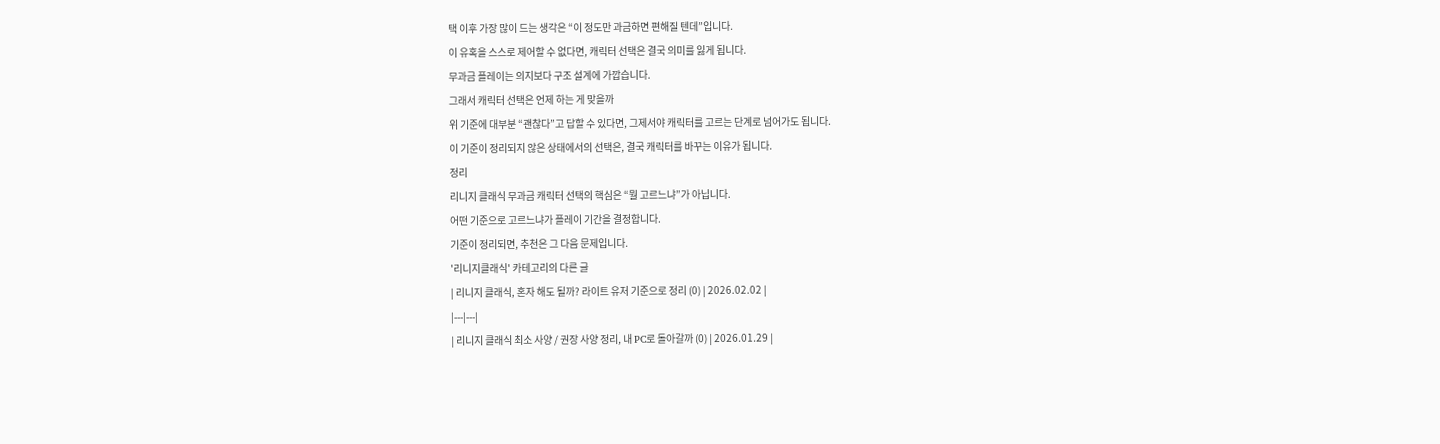택 이후 가장 많이 드는 생각은 “이 정도만 과금하면 편해질 텐데”입니다.
이 유혹을 스스로 제어할 수 없다면, 캐릭터 선택은 결국 의미를 잃게 됩니다.
무과금 플레이는 의지보다 구조 설계에 가깝습니다.
그래서 캐릭터 선택은 언제 하는 게 맞을까
위 기준에 대부분 “괜찮다”고 답할 수 있다면, 그제서야 캐릭터를 고르는 단계로 넘어가도 됩니다.
이 기준이 정리되지 않은 상태에서의 선택은, 결국 캐릭터를 바꾸는 이유가 됩니다.
정리
리니지 클래식 무과금 캐릭터 선택의 핵심은 “뭘 고르느냐”가 아닙니다.
어떤 기준으로 고르느냐가 플레이 기간을 결정합니다.
기준이 정리되면, 추천은 그 다음 문제입니다.
'리니지클래식' 카테고리의 다른 글
| 리니지 클래식, 혼자 해도 될까? 라이트 유저 기준으로 정리 (0) | 2026.02.02 |
|---|---|
| 리니지 클래식 최소 사양 / 권장 사양 정리, 내 PC로 돌아갈까 (0) | 2026.01.29 |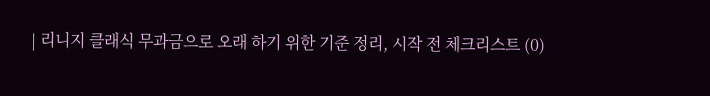| 리니지 클래식 무과금으로 오래 하기 위한 기준 정리, 시작 전 체크리스트 (0)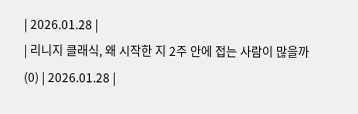| 2026.01.28 |
| 리니지 클래식, 왜 시작한 지 2주 안에 접는 사람이 많을까 (0) | 2026.01.28 |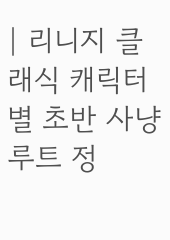| 리니지 클래식 캐릭터별 초반 사냥 루트 정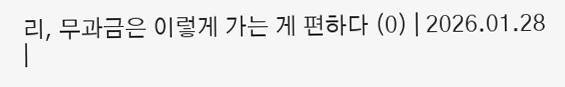리, 무과금은 이렇게 가는 게 편하다 (0) | 2026.01.28 |